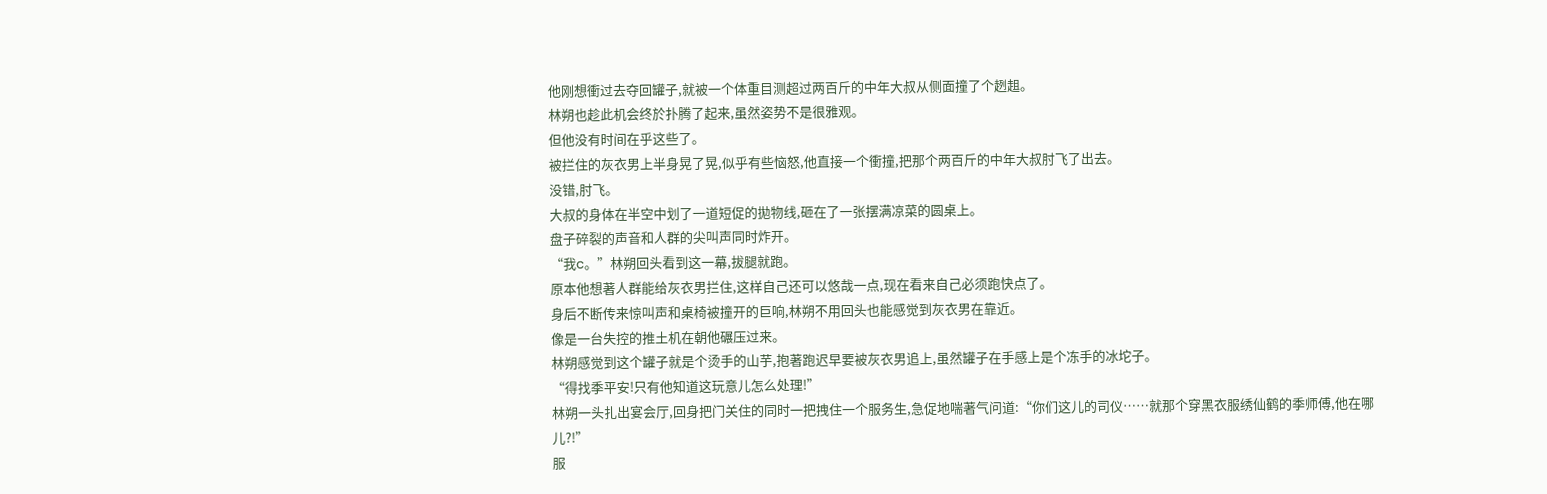他刚想衝过去夺回罐子,就被一个体重目测超过两百斤的中年大叔从侧面撞了个趔趄。
林朔也趁此机会终於扑腾了起来,虽然姿势不是很雅观。
但他没有时间在乎这些了。
被拦住的灰衣男上半身晃了晃,似乎有些恼怒,他直接一个衝撞,把那个两百斤的中年大叔肘飞了出去。
没错,肘飞。
大叔的身体在半空中划了一道短促的拋物线,砸在了一张摆满凉菜的圆桌上。
盘子碎裂的声音和人群的尖叫声同时炸开。
“我c。”林朔回头看到这一幕,拔腿就跑。
原本他想著人群能给灰衣男拦住,这样自己还可以悠哉一点,现在看来自己必须跑快点了。
身后不断传来惊叫声和桌椅被撞开的巨响,林朔不用回头也能感觉到灰衣男在靠近。
像是一台失控的推土机在朝他碾压过来。
林朔感觉到这个罐子就是个烫手的山芋,抱著跑迟早要被灰衣男追上,虽然罐子在手感上是个冻手的冰坨子。
“得找季平安!只有他知道这玩意儿怎么处理!”
林朔一头扎出宴会厅,回身把门关住的同时一把拽住一个服务生,急促地喘著气问道:“你们这儿的司仪……就那个穿黑衣服绣仙鹤的季师傅,他在哪儿?!”
服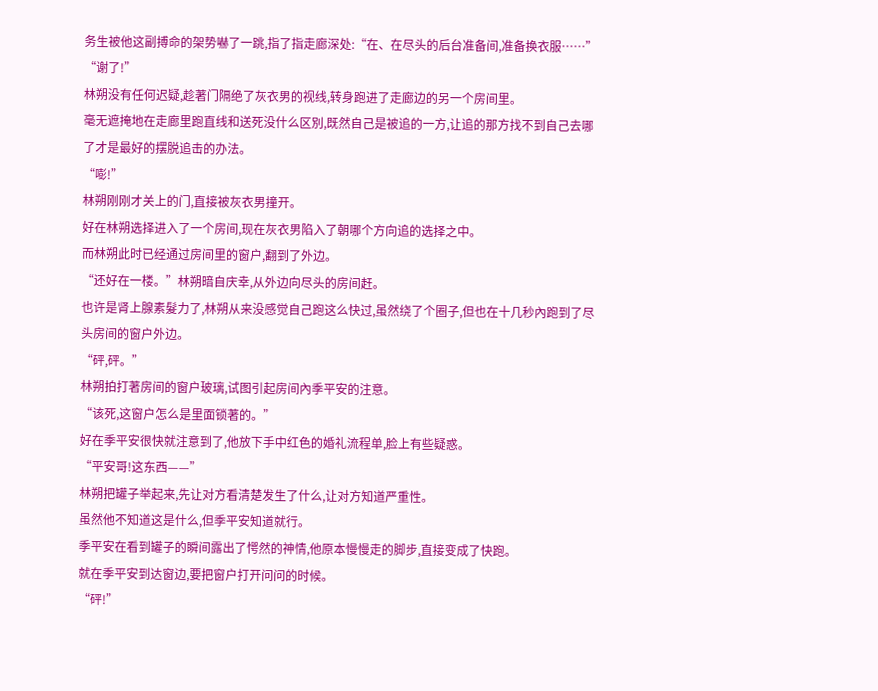务生被他这副搏命的架势嚇了一跳,指了指走廊深处:“在、在尽头的后台准备间,准备换衣服……”
“谢了!”
林朔没有任何迟疑,趁著门隔绝了灰衣男的视线,转身跑进了走廊边的另一个房间里。
毫无遮掩地在走廊里跑直线和送死没什么区別,既然自己是被追的一方,让追的那方找不到自己去哪了才是最好的摆脱追击的办法。
“嘭!”
林朔刚刚才关上的门,直接被灰衣男撞开。
好在林朔选择进入了一个房间,现在灰衣男陷入了朝哪个方向追的选择之中。
而林朔此时已经通过房间里的窗户,翻到了外边。
“还好在一楼。”林朔暗自庆幸,从外边向尽头的房间赶。
也许是肾上腺素髮力了,林朔从来没感觉自己跑这么快过,虽然绕了个圈子,但也在十几秒內跑到了尽头房间的窗户外边。
“砰,砰。”
林朔拍打著房间的窗户玻璃,试图引起房间內季平安的注意。
“该死,这窗户怎么是里面锁著的。”
好在季平安很快就注意到了,他放下手中红色的婚礼流程单,脸上有些疑惑。
“平安哥!这东西——”
林朔把罐子举起来,先让对方看清楚发生了什么,让对方知道严重性。
虽然他不知道这是什么,但季平安知道就行。
季平安在看到罐子的瞬间露出了愕然的神情,他原本慢慢走的脚步,直接变成了快跑。
就在季平安到达窗边,要把窗户打开问问的时候。
“砰!”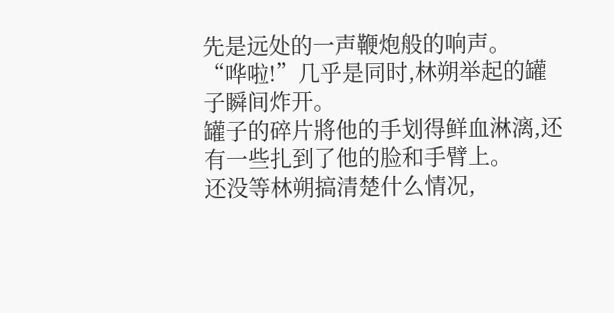先是远处的一声鞭炮般的响声。
“哗啦!”几乎是同时,林朔举起的罐子瞬间炸开。
罐子的碎片將他的手划得鲜血淋漓,还有一些扎到了他的脸和手臂上。
还没等林朔搞清楚什么情况,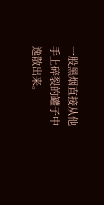一股黑烟直接从他手上碎裂的罐子中逸散出来。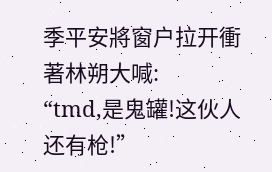季平安將窗户拉开衝著林朔大喊:
“tmd,是鬼罐!这伙人还有枪!”